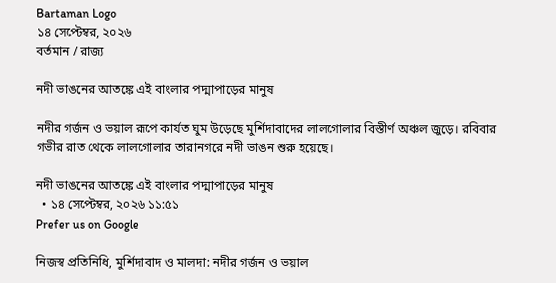Bartaman Logo
১৪ সেপ্টেম্বর, ২০২৬
বর্তমান / রাজ্য

নদী ভাঙনের আতঙ্কে এই বাংলার পদ্মাপাড়ের মানুষ

নদীর গর্জন ও ভয়াল রূপে কার্যত ঘুম উড়েছে মুর্শিদাবাদের লালগোলার বিস্তীর্ণ অঞ্চল জুড়ে। রবিবার গভীর রাত থেকে লালগোলার তারানগরে নদী ভাঙন শুরু হয়েছে।

নদী ভাঙনের আতঙ্কে এই বাংলার পদ্মাপাড়ের মানুষ
  • ১৪ সেপ্টেম্বর, ২০২৬ ১১:৫১
Prefer us on Google

নিজস্ব প্রতিনিধি, মুর্শিদাবাদ ও মালদা: নদীর গর্জন ও ভয়াল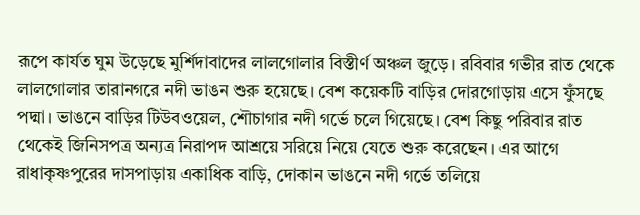রূপে কার্যত ঘুম উড়েছে মুর্শিদাবাদের লালগোলার বিস্তীর্ণ অঞ্চল জুড়ে। রবিবার গভীর রাত থেকে লালগোলার তারানগরে নদী ভাঙন শুরু হয়েছে। বেশ কয়েকটি বাড়ির দোরগোড়ায় এসে ফুঁসছে পদ্মা। ভাঙনে বাড়ির টিউবওয়েল, শৌচাগার নদী গর্ভে চলে গিয়েছে। বেশ কিছু পরিবার রাত থেকেই জিনিসপত্র অন্যত্র নিরাপদ আশ্রয়ে সরিয়ে নিয়ে যেতে শুরু করেছেন। এর আগে রাধাকৃষ্ণপুরের দাসপাড়ায় একাধিক বাড়ি, দোকান ভাঙনে নদী গর্ভে তলিয়ে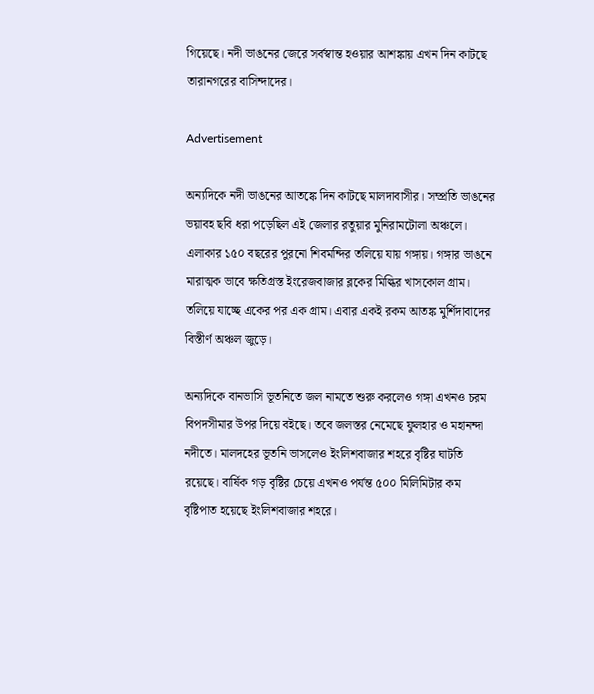গিয়েছে। নদী ভাঙনের জেরে সর্বস্বান্ত হওয়ার আশঙ্কায় এখন দিন কাটছে তারানগরের বাসিন্দাদের।

Advertisement

অন্যদিকে নদী ভাঙনের আতঙ্কে দিন কাটছে মালদাবাসীর। সম্প্রতি ভাঙনের ভয়াবহ ছবি ধরা পড়েছিল এই জেলার রতুয়ার মুনিরামটোলা অঞ্চলে। এলাকার ১৫০ বছরের পুরনো শিবমন্দির তলিয়ে যায় গঙ্গায়। গঙ্গার ভাঙনে মারাত্মক ভাবে ক্ষতিগ্রস্ত ইংরেজবাজার ব্লকের মিল্কির খাসকোল গ্রাম। তলিয়ে যাচ্ছে একের পর এক গ্রাম। এবার একই রকম আতঙ্ক মুর্শিদাবাদের বিস্তীর্ণ অঞ্চল জুড়ে।

অন্যদিকে বানভাসি ভূতনিতে জল নামতে শুরু করলেও গঙ্গা এখনও চরম বিপদসীমার উপর দিয়ে বইছে। তবে জলস্তর নেমেছে ফুলহার ও মহানন্দা নদীতে। মালদহের ভূতনি ভাসলেও ইংলিশবাজার শহরে বৃষ্টির ঘাটতি রয়েছে। বার্ষিক গড় বৃষ্টির চেয়ে এখনও পর্যন্ত ৫০০ মিলিমিটার কম বৃষ্টিপাত হয়েছে ইংলিশবাজার শহরে।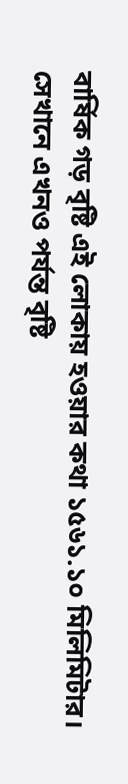বার্ষিক গড় বৃষ্টি এই লোকায় হওয়ার কথা ১৫৬১.১০ মিলিমিটার। সেখানে এখনও পর্যন্ত বৃষ্টি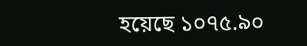হয়েছে ১০৭৫.৯০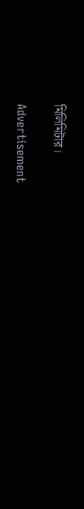মিলিমিটার।

Advertisement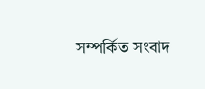সম্পর্কিত সংবাদ